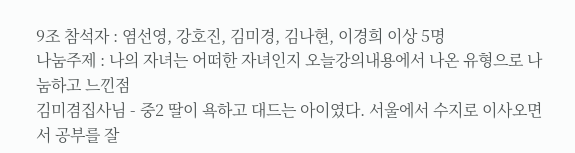9조 참석자 : 염선영, 강호진, 김미경, 김나현, 이경희 이상 5명
나눔주제 : 나의 자녀는 어떠한 자녀인지 오늘강의내용에서 나온 유형으로 나눔하고 느낀점
김미겸집사님 - 중2 딸이 욕하고 대드는 아이였다. 서울에서 수지로 이사오면서 공부를 잘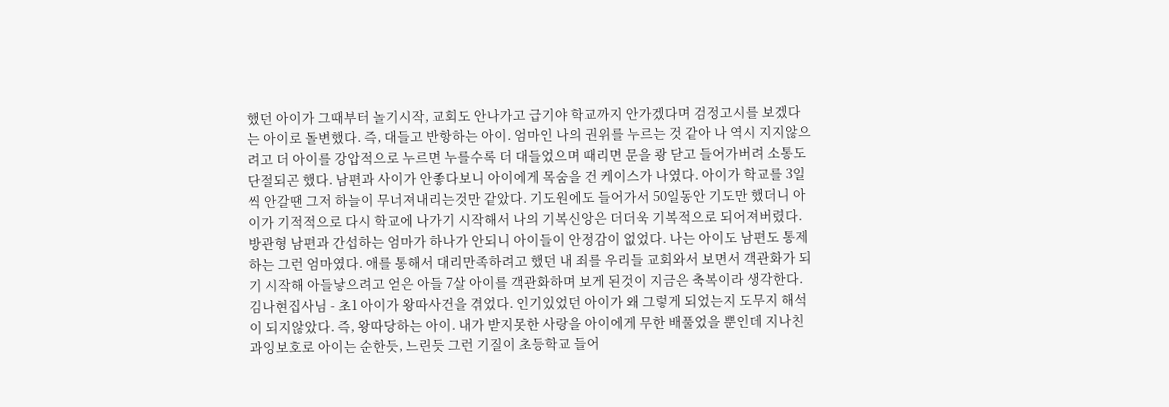했던 아이가 그때부터 놀기시작, 교회도 안나가고 급기야 학교까지 안가겠다며 검정고시를 보겠다는 아이로 돌변했다. 즉, 대들고 반항하는 아이. 엄마인 나의 권위를 누르는 것 같아 나 역시 지지않으려고 더 아이를 강압적으로 누르면 누를수록 더 대들었으며 때리면 문을 쾅 닫고 들어가버려 소통도 단절되곤 했다. 남편과 사이가 안좋다보니 아이에게 목숨을 건 케이스가 나였다. 아이가 학교를 3일씩 안갈땐 그저 하늘이 무너져내리는것만 같았다. 기도원에도 들어가서 50일동안 기도만 했더니 아이가 기적적으로 다시 학교에 나가기 시작해서 나의 기복신앙은 더더욱 기복적으로 되어져버렸다. 방관형 남편과 간섭하는 엄마가 하나가 안되니 아이들이 안정감이 없었다. 나는 아이도 남편도 통제하는 그런 엄마였다. 애를 통해서 대리만족하려고 했던 내 죄를 우리들 교회와서 보면서 객관화가 되기 시작해 아들낳으려고 얻은 아들 7살 아이를 객관화하며 보게 된것이 지금은 축복이라 생각한다.
김나현집사님 - 초1 아이가 왕따사건을 겪었다. 인기있었던 아이가 왜 그렇게 되었는지 도무지 해석이 되지않았다. 즉, 왕따당하는 아이. 내가 받지못한 사랑을 아이에게 무한 배풀었을 뿐인데 지나친 과잉보호로 아이는 순한듯, 느린듯 그런 기질이 초등학교 들어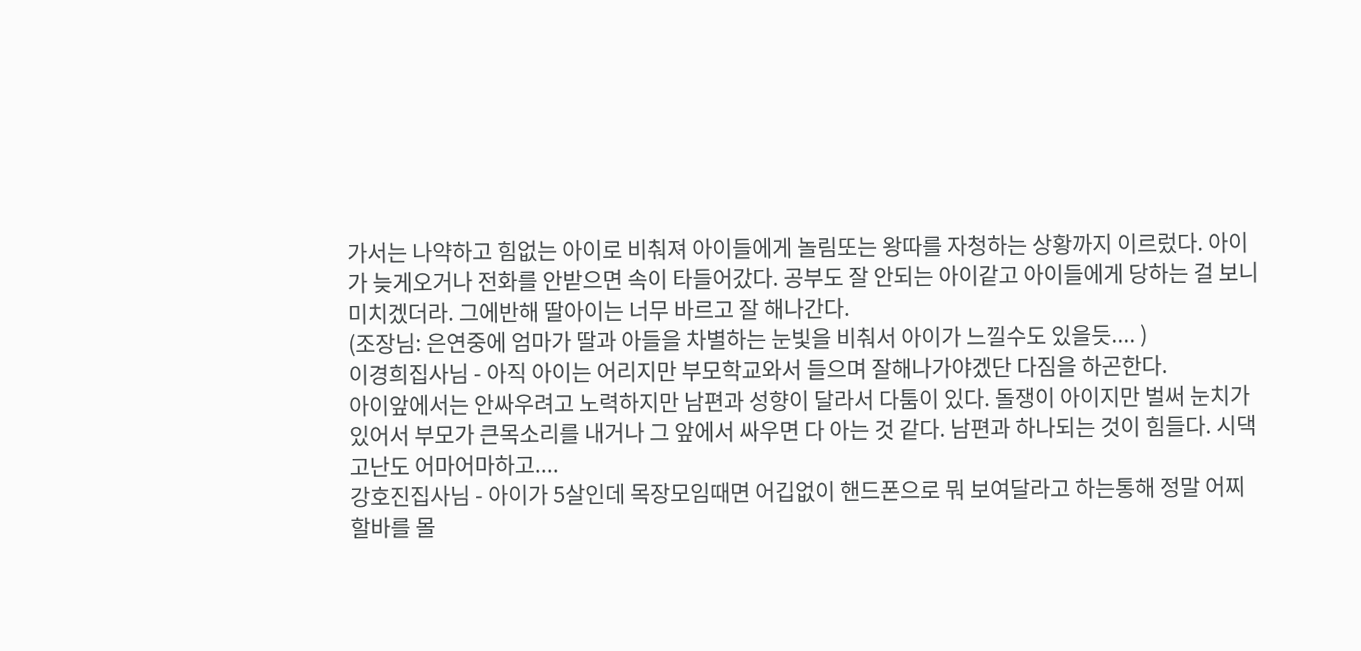가서는 나약하고 힘없는 아이로 비춰져 아이들에게 놀림또는 왕따를 자청하는 상황까지 이르렀다. 아이가 늦게오거나 전화를 안받으면 속이 타들어갔다. 공부도 잘 안되는 아이같고 아이들에게 당하는 걸 보니 미치겠더라. 그에반해 딸아이는 너무 바르고 잘 해나간다.
(조장님: 은연중에 엄마가 딸과 아들을 차별하는 눈빛을 비춰서 아이가 느낄수도 있을듯.... )
이경희집사님 - 아직 아이는 어리지만 부모학교와서 들으며 잘해나가야겠단 다짐을 하곤한다.
아이앞에서는 안싸우려고 노력하지만 남편과 성향이 달라서 다툼이 있다. 돌쟁이 아이지만 벌써 눈치가 있어서 부모가 큰목소리를 내거나 그 앞에서 싸우면 다 아는 것 같다. 남편과 하나되는 것이 힘들다. 시댁고난도 어마어마하고....
강호진집사님 - 아이가 5살인데 목장모임때면 어깁없이 핸드폰으로 뭐 보여달라고 하는통해 정말 어찌할바를 몰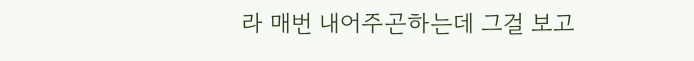라 매번 내어주곤하는데 그걸 보고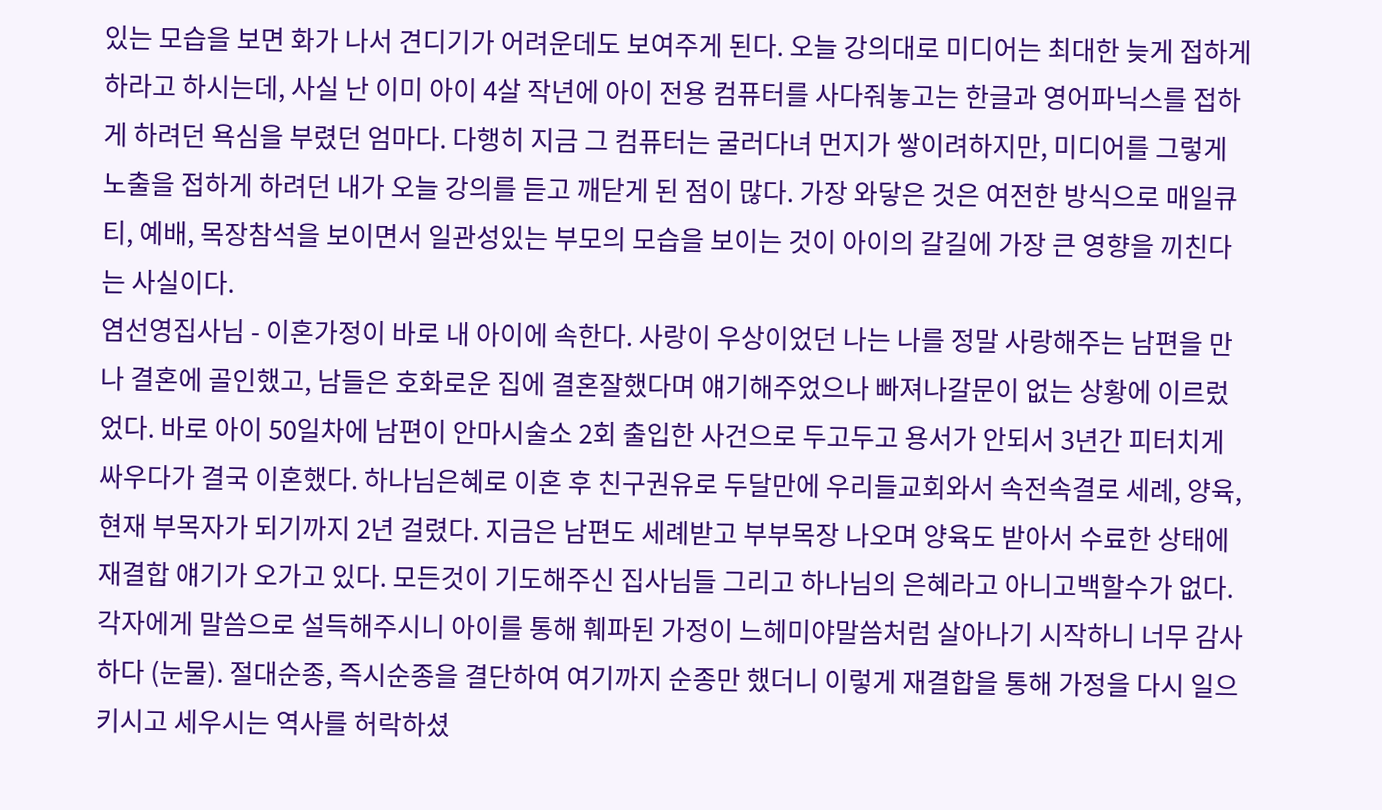있는 모습을 보면 화가 나서 견디기가 어려운데도 보여주게 된다. 오늘 강의대로 미디어는 최대한 늦게 접하게 하라고 하시는데, 사실 난 이미 아이 4살 작년에 아이 전용 컴퓨터를 사다줘놓고는 한글과 영어파닉스를 접하게 하려던 욕심을 부렸던 엄마다. 다행히 지금 그 컴퓨터는 굴러다녀 먼지가 쌓이려하지만, 미디어를 그렇게 노출을 접하게 하려던 내가 오늘 강의를 듣고 깨닫게 된 점이 많다. 가장 와닿은 것은 여전한 방식으로 매일큐티, 예배, 목장참석을 보이면서 일관성있는 부모의 모습을 보이는 것이 아이의 갈길에 가장 큰 영향을 끼친다는 사실이다.
염선영집사님 - 이혼가정이 바로 내 아이에 속한다. 사랑이 우상이었던 나는 나를 정말 사랑해주는 남편을 만나 결혼에 골인했고, 남들은 호화로운 집에 결혼잘했다며 얘기해주었으나 빠져나갈문이 없는 상황에 이르렀었다. 바로 아이 50일차에 남편이 안마시술소 2회 출입한 사건으로 두고두고 용서가 안되서 3년간 피터치게 싸우다가 결국 이혼했다. 하나님은혜로 이혼 후 친구권유로 두달만에 우리들교회와서 속전속결로 세례, 양육, 현재 부목자가 되기까지 2년 걸렸다. 지금은 남편도 세례받고 부부목장 나오며 양육도 받아서 수료한 상태에 재결합 얘기가 오가고 있다. 모든것이 기도해주신 집사님들 그리고 하나님의 은혜라고 아니고백할수가 없다. 각자에게 말씀으로 설득해주시니 아이를 통해 훼파된 가정이 느헤미야말씀처럼 살아나기 시작하니 너무 감사하다 (눈물). 절대순종, 즉시순종을 결단하여 여기까지 순종만 했더니 이렇게 재결합을 통해 가정을 다시 일으키시고 세우시는 역사를 허락하셨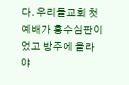다. 우리들교회 첫 예배가 홍수심판이었고 방주에 올라야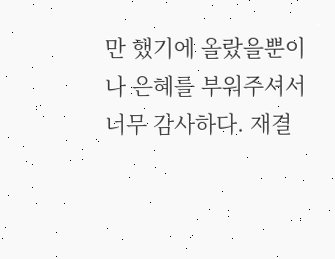만 했기에 올랐을뿐이나 은혜를 부워주셔서 너무 감사하다. 재결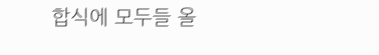합식에 모두들 올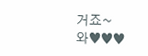거죠~
와♥♥♥